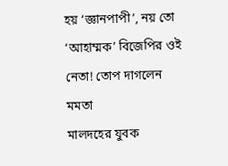হয় ‘জ্ঞানপাপী’, নয় তো ‘আহাম্মক’ বিজেপির ওই নেতা! তোপ দাগলেন মমতা
মালদহের যুবক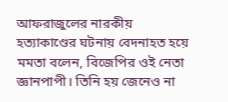আফরাজুলের নারকীয় হত্যাকাণ্ডের ঘটনায় বেদনাহত হয়ে মমতা বলেন, বিজেপির ওই নেতা জ্ঞানপাপী। তিনি হয় জেনেও না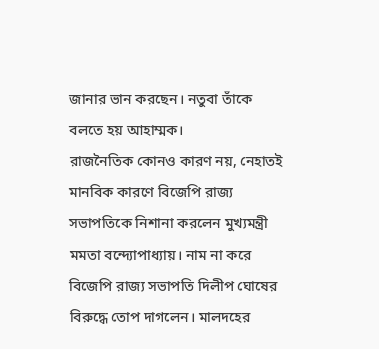জানার ভান করছেন। নতুবা তাঁকে বলতে হয় আহাম্মক।
রাজনৈতিক কোনও কারণ নয়, নেহাতই মানবিক কারণে বিজেপি রাজ্য সভাপতিকে নিশানা করলেন মুখ্যমন্ত্রী মমতা বন্দ্যোপাধ্যায়। নাম না করে বিজেপি রাজ্য সভাপতি দিলীপ ঘোষের বিরুদ্ধে তোপ দাগলেন। মালদহের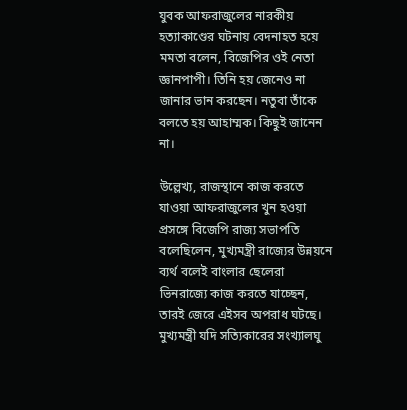যুবক আফরাজুলের নারকীয় হত্যাকাণ্ডের ঘটনায় বেদনাহত হয়ে মমতা বলেন, বিজেপির ওই নেতা জ্ঞানপাপী। তিনি হয় জেনেও না জানার ভান করছেন। নতুবা তাঁকে বলতে হয় আহাম্মক। কিছুই জানেন না।

উল্লেখ্য, রাজস্থানে কাজ করতে যাওয়া আফরাজুলের খুন হওয়া প্রসঙ্গে বিজেপি রাজ্য সভাপতি বলেছিলেন, মুখ্যমন্ত্রী রাজ্যের উন্নয়নে ব্যর্থ বলেই বাংলার ছেলেরা ভিনরাজ্যে কাজ করতে যাচ্ছেন, তারই জেরে এইসব অপরাধ ঘটছে। মুখ্যমন্ত্রী যদি সত্যিকারের সংখ্যালঘু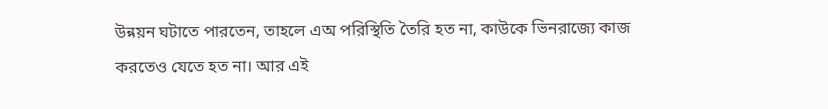উন্নয়ন ঘটাতে পারতেন, তাহলে এঅ পরিস্থিতি তৈরি হত না, কাউকে ভিনরাজ্যে কাজ করতেও যেতে হত না। আর এই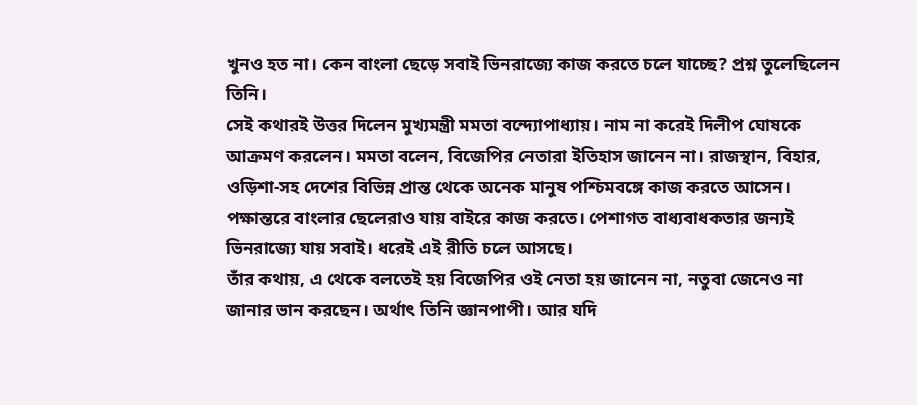খুনও হত না। কেন বাংলা ছেড়ে সবাই ভিনরাজ্যে কাজ করতে চলে যাচ্ছে? প্রশ্ন তুলেছিলেন তিনি।
সেই কথারই উত্তর দিলেন মুখ্যমন্ত্রী মমতা বন্দ্যোপাধ্যায়। নাম না করেই দিলীপ ঘোষকে আক্রমণ করলেন। মমতা বলেন, বিজেপির নেতারা ইতিহাস জানেন না। রাজস্থান, বিহার, ওড়িশা-সহ দেশের বিভিন্ন প্রান্ত থেকে অনেক মানুষ পশ্চিমবঙ্গে কাজ করতে আসেন। পক্ষান্তরে বাংলার ছেলেরাও যায় বাইরে কাজ করতে। পেশাগত বাধ্যবাধকতার জন্যই ভিনরাজ্যে যায় সবাই। ধরেই এই রীতি চলে আসছে।
তাঁর কথায়, এ থেকে বলতেই হয় বিজেপির ওই নেতা হয় জানেন না, নতুবা জেনেও না জানার ভান করছেন। অর্থাৎ তিনি জ্ঞানপাপী। আর যদি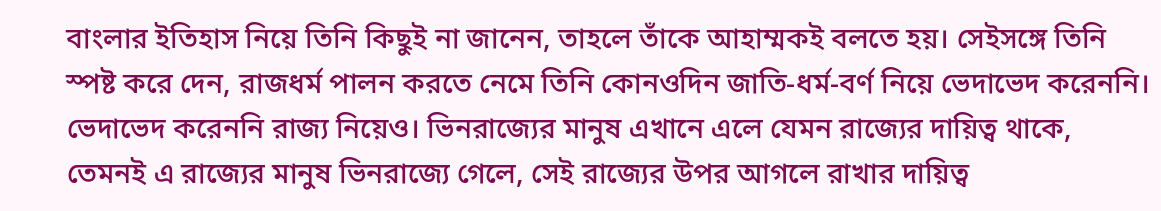বাংলার ইতিহাস নিয়ে তিনি কিছুই না জানেন, তাহলে তাঁকে আহাম্মকই বলতে হয়। সেইসঙ্গে তিনি স্পষ্ট করে দেন, রাজধর্ম পালন করতে নেমে তিনি কোনওদিন জাতি-ধর্ম-বর্ণ নিয়ে ভেদাভেদ করেননি। ভেদাভেদ করেননি রাজ্য নিয়েও। ভিনরাজ্যের মানুষ এখানে এলে যেমন রাজ্যের দায়িত্ব থাকে, তেমনই এ রাজ্যের মানুষ ভিনরাজ্যে গেলে, সেই রাজ্যের উপর আগলে রাখার দায়িত্ব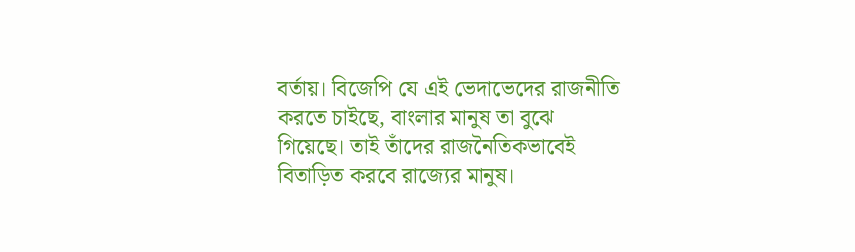বর্তায়। বিজেপি যে এই ভেদাভেদের রাজনীতি করতে চাইছে, বাংলার মানুষ তা বুঝে গিয়েছে। তাই তাঁদের রাজনৈতিকভাবেই বিতাড়িত করবে রাজ্যের মানুষ।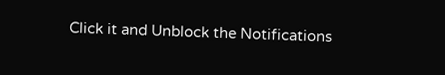Click it and Unblock the Notifications